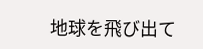地球を飛び出て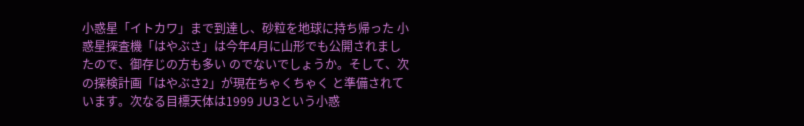小惑星「イトカワ」まで到達し、砂粒を地球に持ち帰った 小惑星探査機「はやぶさ」は今年4月に山形でも公開されましたので、御存じの方も多い のでないでしょうか。そして、次の探検計画「はやぶさ2」が現在ちゃくちゃく と準備されています。次なる目標天体は1999 JU3という小惑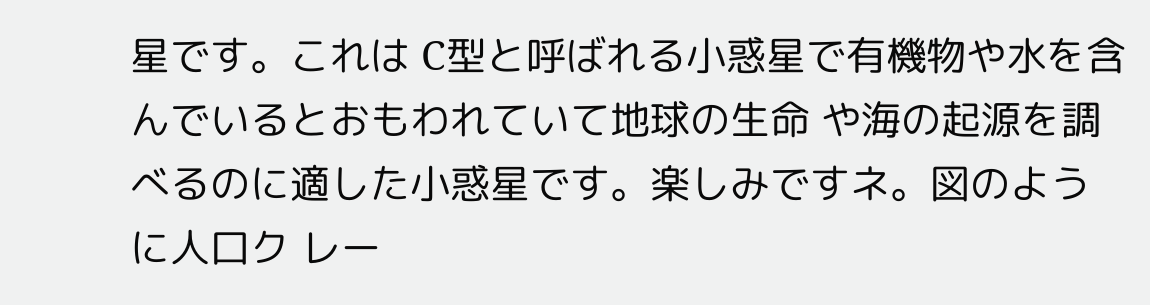星です。これは C型と呼ばれる小惑星で有機物や水を含んでいるとおもわれていて地球の生命 や海の起源を調べるのに適した小惑星です。楽しみですネ。図のように人口ク レー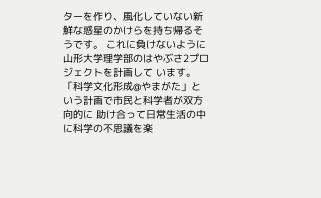ターを作り、風化していない新鮮な惑星のかけらを持ち帰るそうです。 これに負けないように山形大学理学部のはやぶさ2プロジェクトを計画して います。「科学文化形成@やまがた」という計画で市民と科学者が双方向的に 助け合って日常生活の中に科学の不思議を楽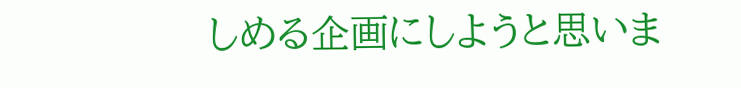しめる企画にしようと思いま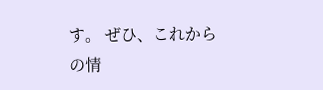す。 ぜひ、これからの情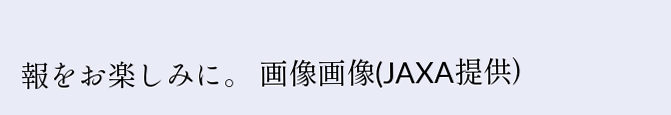報をお楽しみに。 画像画像(JAXA提供)